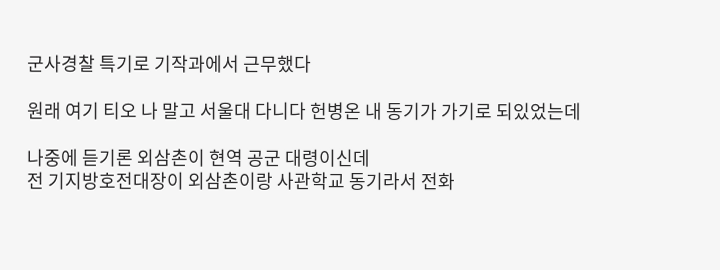군사경찰 특기로 기작과에서 근무했다

원래 여기 티오 나 말고 서울대 다니다 헌병온 내 동기가 가기로 되있었는데

나중에 듣기론 외삼촌이 현역 공군 대령이신데
전 기지방호전대장이 외삼촌이랑 사관학교 동기라서 전화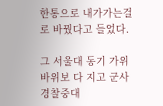한통으로 내가가는걸로 바꿨다고 들었다.

그 서울대 동기 가위바위보 다 지고 군사경찰중대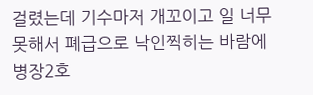걸렸는데 기수마저 개꼬이고 일 너무못해서 폐급으로 낙인찍히는 바람에 병장2호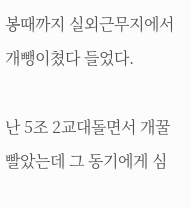봉때까지 실외근무지에서 개뺑이쳤다 들었다.

난 5조 2교대돌면서 개꿀빨았는데 그 동기에게 심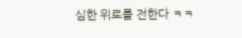심한 위로를 전한다 ㅋㅋ